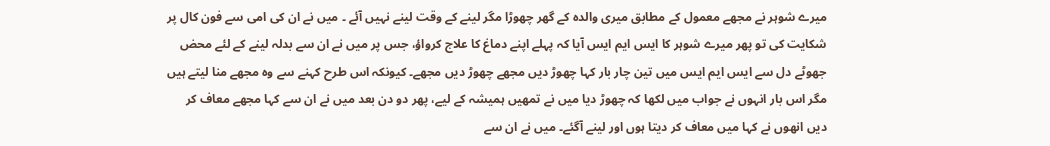میرے شوہر نے مجھے معمول کے مطابق میری والدہ کے گھر چھوڑا مگر لینے کے وقت لینے نہیں آئے ۔ میں نے ان کی امی سے فون کال پر شکایت کی تو پھر میرے شوہر کا ایس ایم ایس آیا کہ پہلے اپنے دماغ کا علاج کرواؤ، جس پر میں نے ان سے بدلہ لینے کے لئے محض جھوٹے دل سے ایس ایم ایس میں تین چار بار کہا چھوڑ دیں مجھے چھوڑ دیں مجھے۔ کیونکہ اس طرح کہنے سے وہ مجھے منا لیتے ہیں مگر اس بار انہوں نے جواب میں لکھا کہ چھوڑ دیا میں نے تمھیں ہمیشہ کے لیے، پھر دو دن بعد میں نے ان سے کہا مجھے معاف کر دیں انھوں نے کہا میں معاف کر دیتا ہوں اور لینے آگئے۔ میں نے ان سے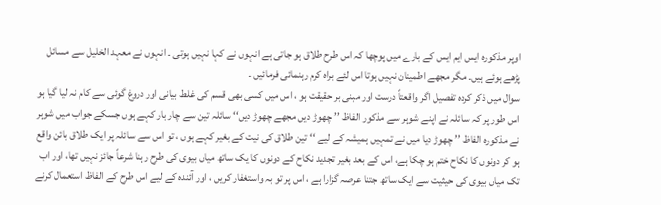اوپر مذکورہ ایس ایم ایس کے بارے میں پوچھا کہ اس طرح طلاق ہو جاتی ہے انہوں نے کہا نہیں ہوتی ۔ انہوں نے معہد الخلیل سے مسائل پڑھے ہوئے ہیں۔ مگر مجھے اطمینان نہیں ہوتا اس لئے براہ کرم رہنمائی فرمائیں ۔
سوال میں ذکر کردہ تفصیل اگر واقعتاً درست اور مبنی بر حقیقت ہو ، اس میں کسی بھی قسم کی غلط بیانی اور دروغ گوئی سے کام نہ لیا گیا ہو اس طور پر کہ سائلہ نے اپنے شوہر سے مذکور الفاظ ’’ چھوڑ دیں مجھے چھوڑ دیں‘‘ سائلہ تین سے چار بار کہے ہوں جسکے جواب میں شوہر نے مذکورہ الفاظ ’’ چھوڑ دیا میں نے تمہیں ہمیشہ کے لیے ‘‘ تین طلاق کی نیت کے بغیر کہے ہوں ، تو اس سے سائلہ پر ایک طلاق بائن واقع ہو کر دونوں کا نکاح ختم ہو چکا ہے، اس کے بعد بغیر تجدید نکاح کے دونوں کا یک ساتھ میاں بیوی کی طرح رہنا شرعاً جائز نہیں تھا، اور اب تک میاں بیوی کی حیثیت سے ایک ساتھ جتنا عرصہ گزارا ہے ، اس پر تو بہ واستغفار کریں ، اور آئندہ کے لیے اس طرح کے الفاظ استعمال کرنے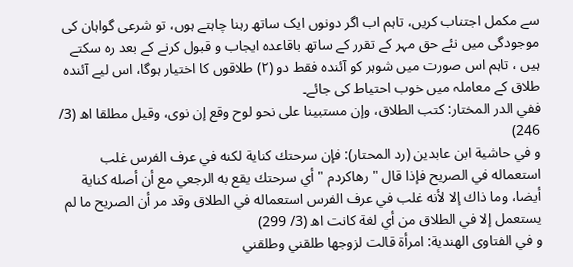سے مکمل اجتناب کریں، تاہم اب اگر دونوں ایک ساتھ رہنا چاہتے ہوں، تو شرعی گواہان کی موجودگی میں نئے حق مہر کے تقرر کے ساتھ باقاعدہ ایجاب و قبول کرنے کے بعد رہ سکتے ہیں ، تاہم اس صورت میں شوہر کو آئندہ فقط دو (۲) طلاقوں کا اختیار ہوگا، اس لیے آئندہ طلاق کے معاملہ میں خوب احتیاط کی جائے۔
ففي الدر المختار: كتب الطلاق، وإن مستبينا على نحو لوح وقع إن نوى، وقيل مطلقا اھ (3/ 246)
و في حاشية ابن عابدين (رد المحتار): فإن سرحتك كناية لكنه في عرف الفرس غلب استعماله في الصريح فإذا قال " رهاكردم " أي سرحتك يقع به الرجعي مع أن أصله كناية أيضا، وما ذاك إلا لأنه غلب في عرف الفرس استعماله في الطلاق وقد مر أن الصريح ما لم يستعمل إلا في الطلاق من أي لغة كانت اھ (3/ 299)
و في الفتاوى الهندية: امرأة قالت لزوجها طلقني وطلقني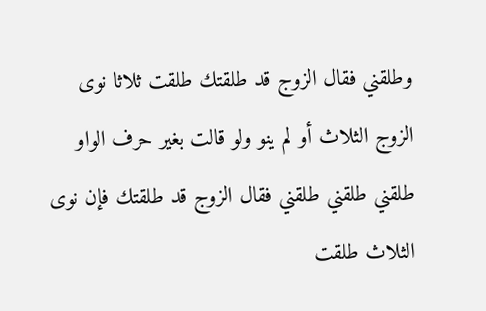وطلقني فقال الزوج قد طلقتك طلقت ثلاثا نوى الزوج الثلاث أو لم ينو ولو قالت بغير حرف الواو طلقني طلقني طلقني فقال الزوج قد طلقتك فإن نوى الثلاث طلقت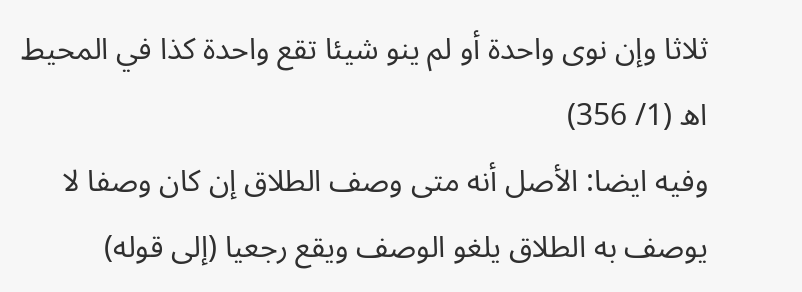ثلاثا وإن نوى واحدة أو لم ينو شيئا تقع واحدة كذا في المحيط اھ (1/ 356)
وفيه ايضا: الأصل أنه متى وصف الطلاق إن كان وصفا لا يوصف به الطلاق يلغو الوصف ويقع رجعيا (إلى قوله)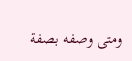ومتى وصفه بصفة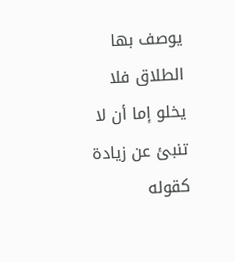يوصف بها الطلاق فلا يخلو إما أن لا تنبئ عن زيادة كقوله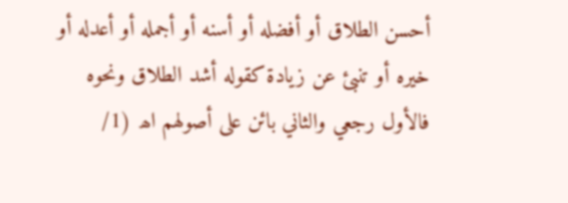أحسن الطلاق أو أفضله أو أسنه أو أجمله أو أعدله أو خيره أو تنبئ عن زيادة كقوله أشد الطلاق ونحوه فالأول رجعي والثاني بائن على أصولهم اھ (1/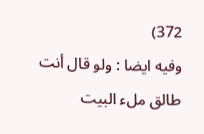372)
وفيه ايضا : ولو قال أنت طالق ملء البيت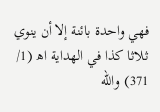فهي واحدة بائنة إلا أن ينوي ثلاثا كذا في الهداية اھ (1/ 371) والله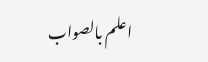اعلم بالصواب